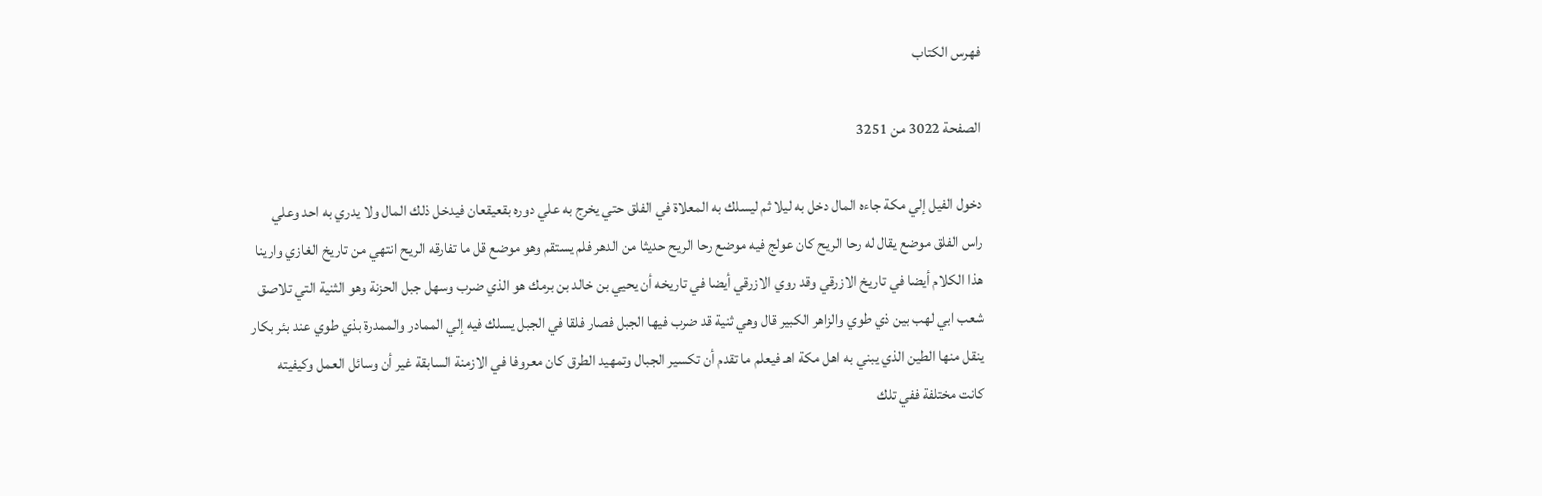فهرس الكتاب

الصفحة 3022 من 3251

دخول الفيل إلي مكة جاءه المال دخل به ليلا ثم ليسلك به المعلاة في الفلق حتي يخرج به علي دوره بقعيقعان فيدخل ذلك المال ولا يدري به احد وعلي راس الفلق موضع يقال له رحا الريح كان عولج فيه موضع رحا الريح حديثا من الدهر فلم يستقم وهو موضع قل ما تفارقه الريح انتهي من تاريخ الغازي وارينا هذا الكلام أيضا في تاريخ الازرقي وقد روي الازرقي أيضا في تاريخه أن يحيي بن خالد بن برمك هو الذي ضرب وسهل جبل الحزنة وهو الثنية التي تلاصق شعب ابي لهب بين ذي طوي والزاهر الكبير قال وهي ثنية قد ضرب فيها الجبل فصار فلقا في الجبل يسلك فيه إلي الممادر والممدرة بذي طوي عند بئر بكار ينقل منها الطين الذي يبني به اهل مكة اهـ فيعلم ما تقدم أن تكسير الجبال وتمهيد الطرق كان معروفا في الازمنة السابقة غير أن وسائل العمل وكيفيته كانت مختلفة ففي تلك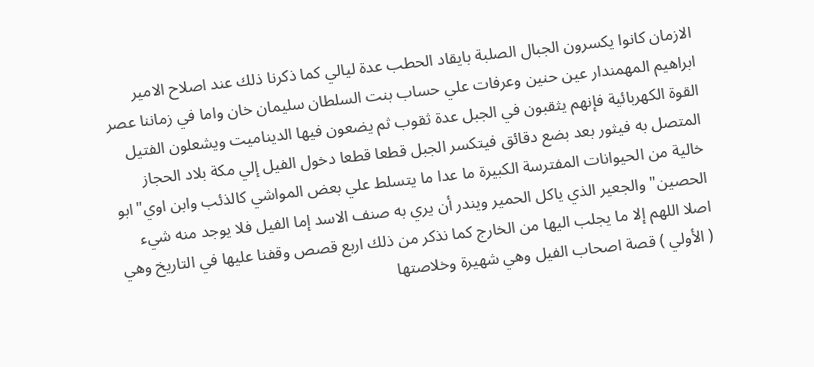الازمان كانوا يكسرون الجبال الصلبة بايقاد الحطب عدة ليالي كما ذكرنا ذلك عند اصلاح الامير ابراهيم المهمندار عين حنين وعرفات علي حساب بنت السلطان سليمان خان واما في زماننا عصر القوة الكهربائية فإنهم يثقبون في الجبل عدة ثقوب ثم يضعون فيها الديناميت ويشعلون الفتيل المتصل به فيثور بعد بضع دقائق فيتكسر الجبل قطعا قطعا دخول الفيل إلي مكة بلاد الحجاز خالية من الحيوانات المفترسة الكبيرة ما عدا ما يتسلط علي بعض المواشي كالذئب وابن اوي"ابو الحصين"والجعير الذي ياكل الحمير ويندر أن يري به صنف الاسد إما الفيل فلا يوجد منه شيء اصلا اللهم إلا ما يجلب اليها من الخارج كما نذكر من ذلك اربع قصص وقفنا عليها في التاريخ وهي ( الأولي ) قصة اصحاب الفيل وهي شهيرة وخلاصتها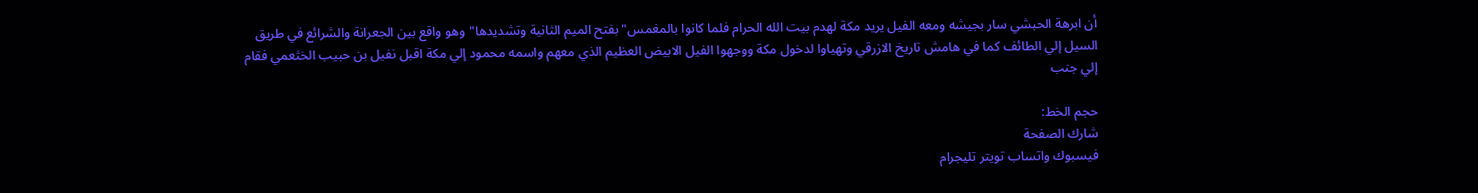أن ابرهة الحبشي سار بجيشه ومعه الفيل يريد مكة لهدم بيت الله الحرام فلما كانوا بالمغمس"بفتح الميم الثانية وتشديدها"وهو واقع بين الجعرانة والشرائع في طريق السيل إلي الطائف كما في هامش تاريخ الازرقي وتهياوا لدخول مكة ووجهوا الفيل الابيض العظيم الذي معهم واسمه محمود إلي مكة اقبل نفيل بن حبيب الخثعمي فقام إلي جنب

حجم الخط:
شارك الصفحة
فيسبوك واتساب تويتر تليجرام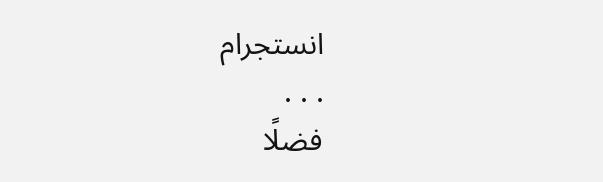انستجرام
. . .
فضلًا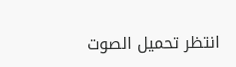انتظر تحميل الصوت